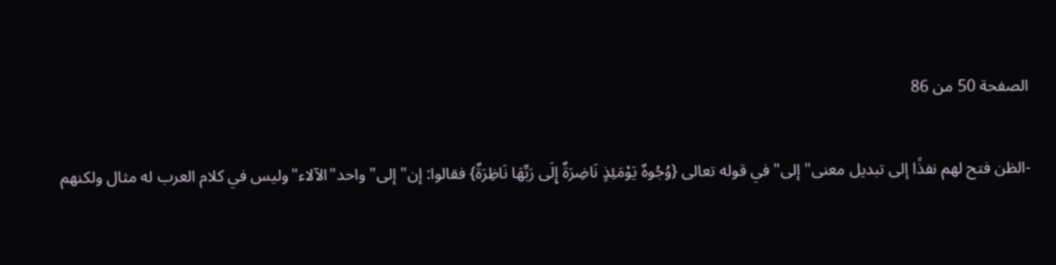الصفحة 50 من 86

-الظن فتح لهم نفذًا إلى تبديل معنى"إلى"في قوله تعالى {وُجُوهٌ يَوْمَئِذٍ نَاضِرَةٌ إِلَى رَبِّهَا نَاظِرَةٌ} فقالوا: إن"إلى"واحد"الآلاء"وليس في كلام العرب له مثال ولكنهم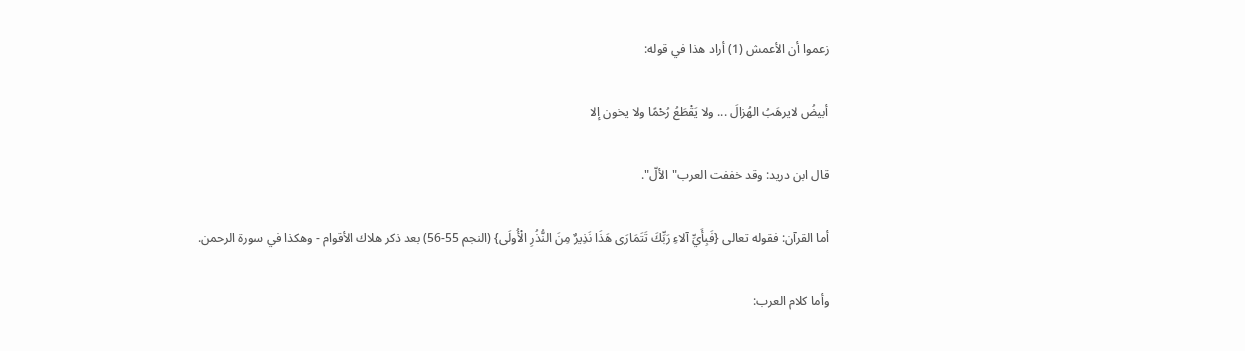زعموا أن الأعمش (1) أراد هذا في قوله:

أبيضُ لايرهَبُ الهُزالَ ... ولا يَقْطَعُ رُحْمًا ولا يخون إلا

قال ابن دريد: وقد خففت العرب"الألّ".

أما القرآن: فقوله تعالى {فَبِأَيِّ آلاءِ رَبِّكَ تَتَمَارَى هَذَا نَذِيرٌ مِنَ النُّذُرِ الْأُولَى} (النجم 55-56) بعد ذكر هلاك الأقوام - وهكذا في سورة الرحمن.

وأما كلام العرب: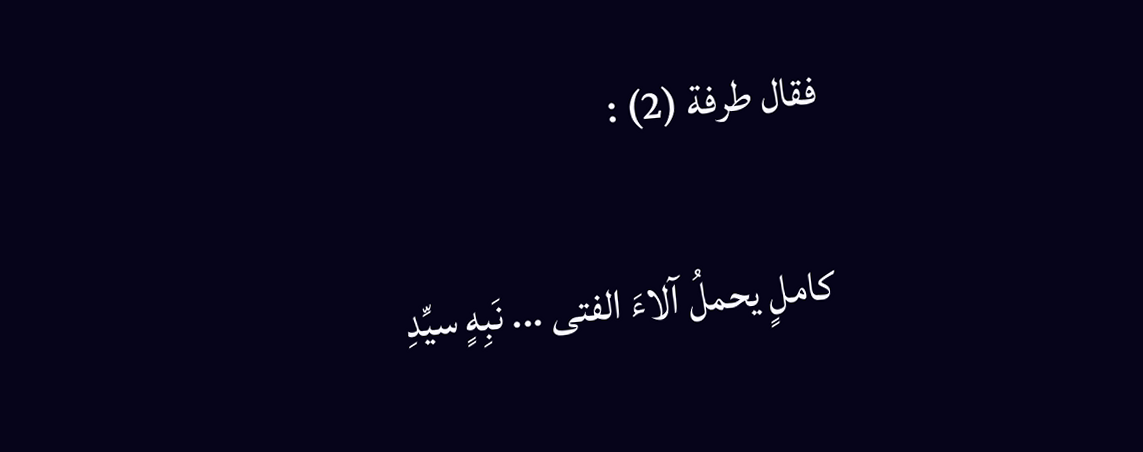فقال طرفة (2) :

كاملٍ يحملُ آلاءَ الفتى ... نَبِهٍ سيِّدِ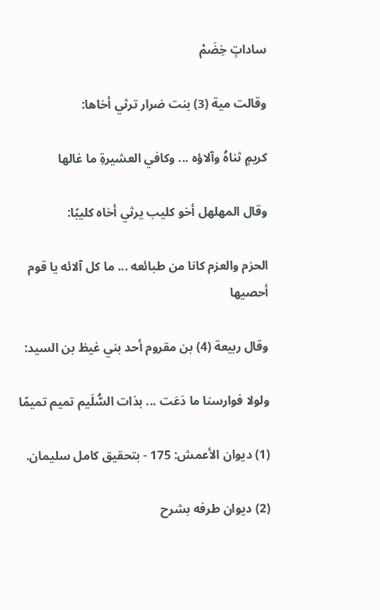ساداتٍ خِضَمْ

وقالت مية (3) بنت ضرار ترثي أخاها:

كريمٍ ثناهُ وآلاؤه ... وكافي العشيرةِ ما غالها

وقال المهلهل أخو كليب يرثي أخاه كليبًا:

الحزم والعزم كانا من طبائعه ... ما كل آلائه يا قوم أحصيها

وقال ربيعة (4) بن مقروم أحد بني غيظ بن السيد:

ولولا فوارسنا ما دَعَت ... بذات السُّلَيم تميم تميمًا

(1) ديوان الأعمش: 175 - بتحقيق كامل سليمان.

(2) ديوان طرفه بشرح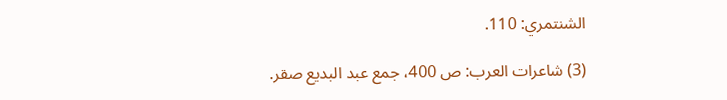الشنتمري: 110.

(3) شاعرات العرب: ص 400، جمع عبد البديع صقر.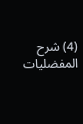(4) شرح المفضليات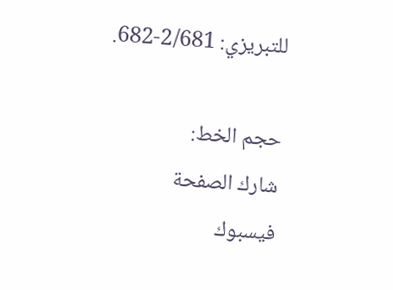للتبريزي: 2/681-682.

حجم الخط:
شارك الصفحة
فيسبوك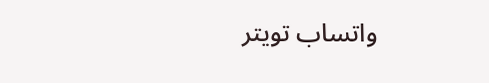واتساب تويتر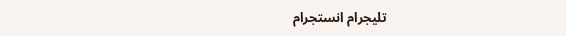تليجرام انستجرام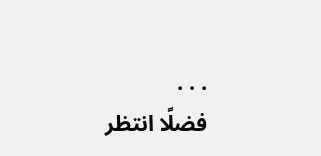. . .
فضلًا انتظر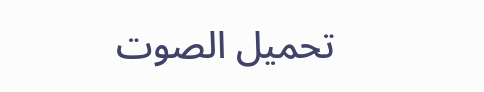تحميل الصوت